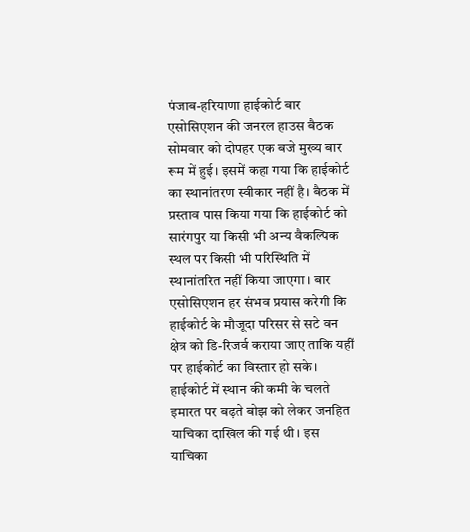पंजाब-हरियाणा हाईकोर्ट बार एसोसिएशन की जनरल हाउस बैठक सोमवार को दोपहर एक बजे मुख्य बार रूम में हुई। इसमें कहा गया कि हाईकोर्ट का स्थानांतरण स्वीकार नहीं है। बैठक में प्रस्ताव पास किया गया कि हाईकोर्ट को सारंगपुर या किसी भी अन्य वैकल्पिक स्थल पर किसी भी परिस्थिति में स्थानांतरित नहीं किया जाएगा। बार एसोसिएशन हर संभव प्रयास करेगी कि हाईकोर्ट के मौजूदा परिसर से सटे वन क्षेत्र को डि-रिजर्व कराया जाए ताकि यहीं पर हाईकोर्ट का विस्तार हो सके।
हाईकोर्ट में स्थान की कमी के चलते इमारत पर बढ़ते बोझ को लेकर जनहित याचिका दाखिल की गई थी। इस याचिका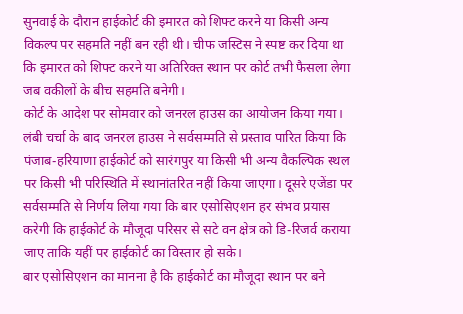सुनवाई के दौरान हाईकोर्ट की इमारत को शिफ्ट करने या किसी अन्य विकल्प पर सहमति नहीं बन रही थी। चीफ जस्टिस ने स्पष्ट कर दिया था कि इमारत को शिफ्ट करने या अतिरिक्त स्थान पर कोर्ट तभी फैसला लेगा जब वकीलों के बीच सहमति बनेगी।
कोर्ट के आदेश पर सोमवार को जनरल हाउस का आयोजन किया गया। लंबी चर्चा के बाद जनरल हाउस ने सर्वसम्मति से प्रस्ताव पारित किया कि पंजाब-हरियाणा हाईकोर्ट को सारंगपुर या किसी भी अन्य वैकल्पिक स्थल पर किसी भी परिस्थिति में स्थानांतरित नहीं किया जाएगा। दूसरे एजेंडा पर सर्वसम्मति से निर्णय लिया गया कि बार एसोसिएशन हर संभव प्रयास करेगी कि हाईकोर्ट के मौजूदा परिसर से सटे वन क्षेत्र को डि-रिजर्व कराया जाए ताकि यहीं पर हाईकोर्ट का विस्तार हो सके।
बार एसोसिएशन का मानना है कि हाईकोर्ट का मौजूदा स्थान पर बने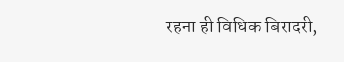रहना ही विधिक बिरादरी,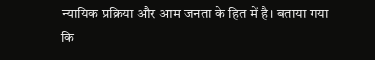न्यायिक प्रक्रिया और आम जनता के हित में है। बताया गया कि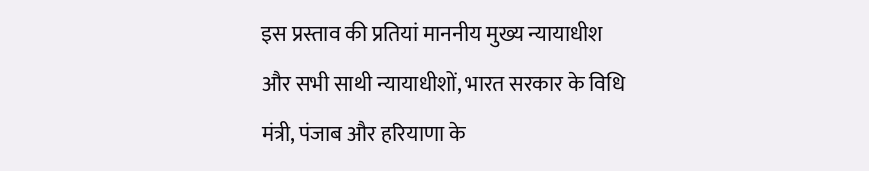इस प्रस्ताव की प्रतियां माननीय मुख्य न्यायाधीश और सभी साथी न्यायाधीशों, भारत सरकार के विधि मंत्री, पंजाब और हरियाणा के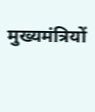मुख्यमंत्रियों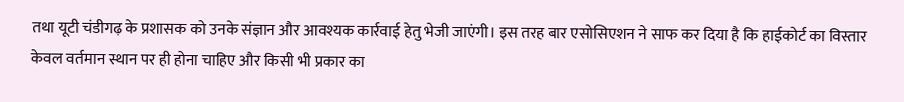तथा यूटी चंडीगढ़ के प्रशासक को उनके संज्ञान और आवश्यक कार्रवाई हेतु भेजी जाएंगी। इस तरह बार एसोसिएशन ने साफ कर दिया है कि हाईकोर्ट का विस्तार केवल वर्तमान स्थान पर ही होना चाहिए और किसी भी प्रकार का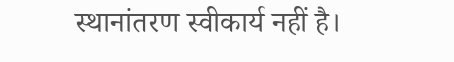स्थानांतरण स्वीकार्य नहीं है।